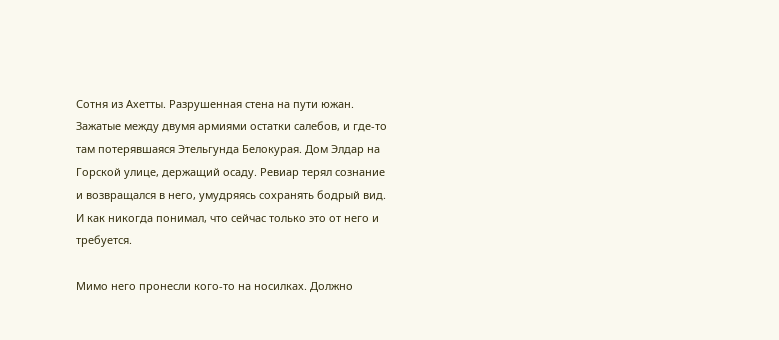Сотня из Ахетты. Разрушенная стена на пути южан. Зажатые между двумя армиями остатки салебов, и где-то там потерявшаяся Этельгунда Белокурая. Дом Элдар на Горской улице, держащий осаду. Ревиар терял сознание и возвращался в него, умудряясь сохранять бодрый вид. И как никогда понимал, что сейчас только это от него и требуется.

Мимо него пронесли кого-то на носилках. Должно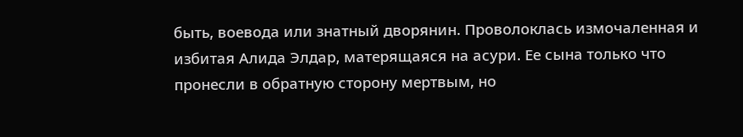быть, воевода или знатный дворянин. Проволоклась измочаленная и избитая Алида Элдар, матерящаяся на асури. Ее сына только что пронесли в обратную сторону мертвым, но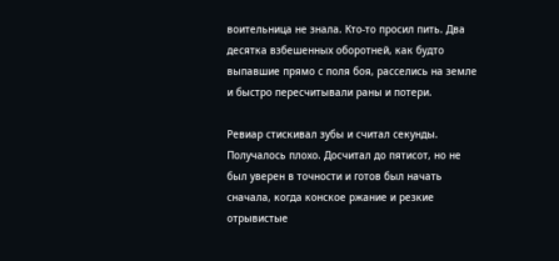воительница не знала. Кто-то просил пить. Два десятка взбешенных оборотней, как будто выпавшие прямо с поля боя, расселись на земле и быстро пересчитывали раны и потери.

Ревиар стискивал зубы и считал секунды. Получалось плохо. Досчитал до пятисот, но не был уверен в точности и готов был начать сначала, когда конское ржание и резкие отрывистые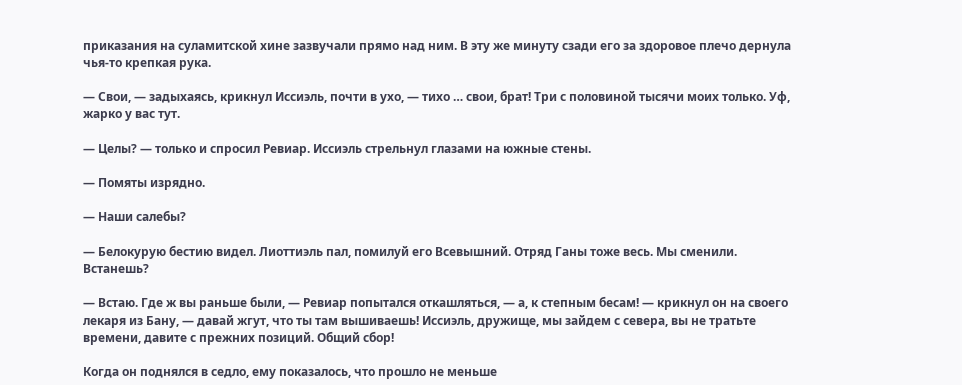приказания на суламитской хине зазвучали прямо над ним. В эту же минуту сзади его за здоровое плечо дернула чья-то крепкая рука.

— Свои, — задыхаясь, крикнул Иссиэль, почти в ухо, — тихо … свои, брат! Три с половиной тысячи моих только. Уф, жарко у вас тут.

— Целы? — только и спросил Ревиар. Иссиэль стрельнул глазами на южные стены.

— Помяты изрядно.

— Наши салебы?

— Белокурую бестию видел. Лиоттиэль пал, помилуй его Всевышний. Отряд Ганы тоже весь. Мы сменили. Встанешь?

— Встаю. Где ж вы раньше были, — Ревиар попытался откашляться, — а, к степным бесам! — крикнул он на своего лекаря из Бану, — давай жгут, что ты там вышиваешь! Иссиэль, дружище, мы зайдем с севера, вы не тратьте времени, давите с прежних позиций. Общий сбор!

Когда он поднялся в седло, ему показалось, что прошло не меньше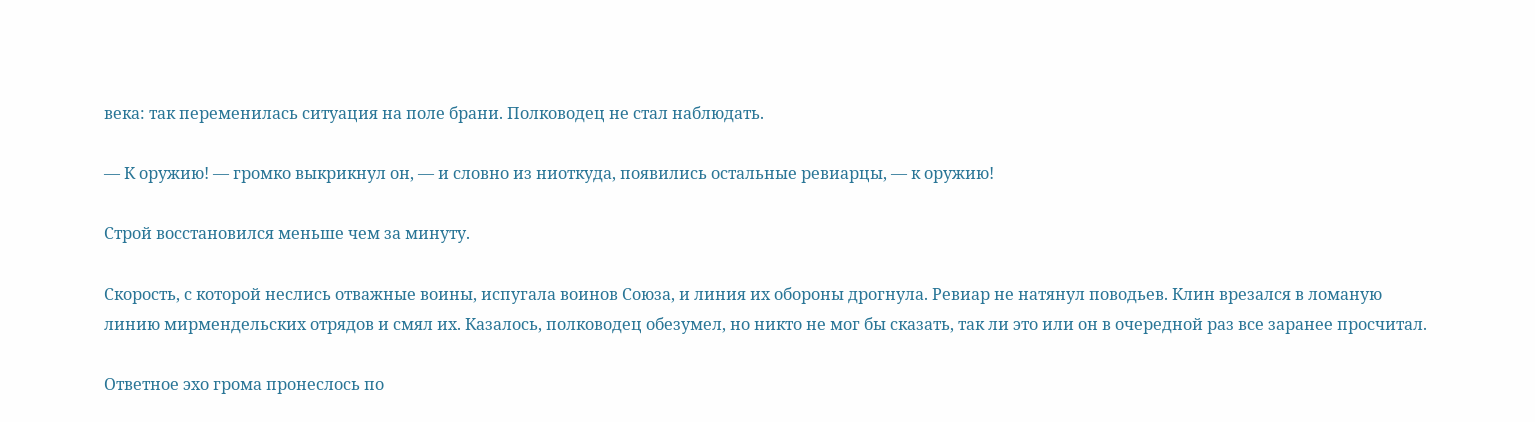века: так переменилась ситуация на поле брани. Полководец не стал наблюдать.

— К оружию! — громко выкрикнул он, — и словно из ниоткуда, появились остальные ревиарцы, — к оружию!

Строй восстановился меньше чем за минуту.

Скорость, с которой неслись отважные воины, испугала воинов Союза, и линия их обороны дрогнула. Ревиар не натянул поводьев. Клин врезался в ломаную линию мирмендельских отрядов и смял их. Казалось, полководец обезумел, но никто не мог бы сказать, так ли это или он в очередной раз все заранее просчитал.

Ответное эхо грома пронеслось по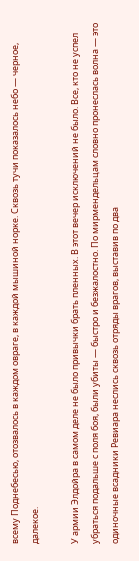всему Поднебесью, отозвалось в каждом овраге, в каждой мышиной норке. Сквозь тучи показалось небо — черное, далекое.

У армии Элдойра в самом деле не было привычки брать пленных. В этот вечер исключений не было. Все, кто не успел убраться подальше с поля боя, были убиты — быстро и безжалостно. По мирмендельцам словно пронеслась волна — это одиночные всадники Ревиара неслись сквозь отряды врагов, выставив по два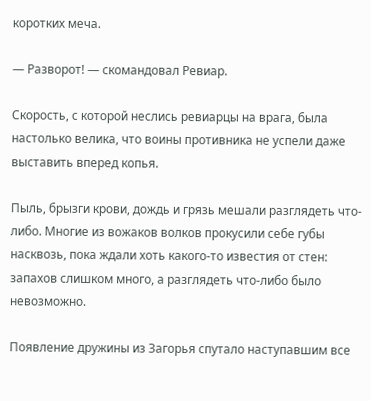коротких меча.

— Разворот! — скомандовал Ревиар.

Скорость, с которой неслись ревиарцы на врага, была настолько велика, что воины противника не успели даже выставить вперед копья.

Пыль, брызги крови, дождь и грязь мешали разглядеть что-либо. Многие из вожаков волков прокусили себе губы насквозь, пока ждали хоть какого-то известия от стен: запахов слишком много, а разглядеть что-либо было невозможно.

Появление дружины из Загорья спутало наступавшим все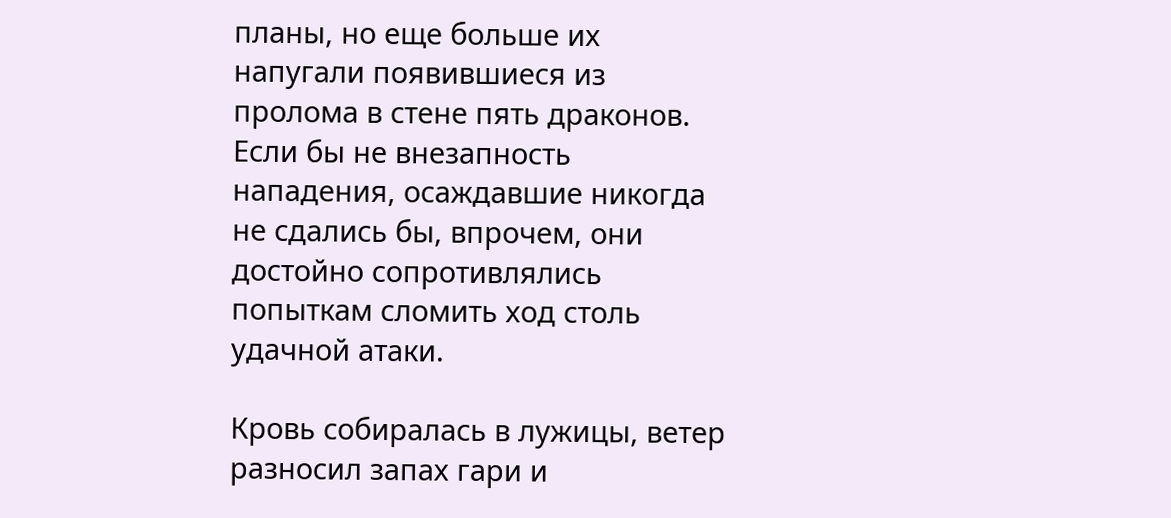планы, но еще больше их напугали появившиеся из пролома в стене пять драконов. Если бы не внезапность нападения, осаждавшие никогда не сдались бы, впрочем, они достойно сопротивлялись попыткам сломить ход столь удачной атаки.

Кровь собиралась в лужицы, ветер разносил запах гари и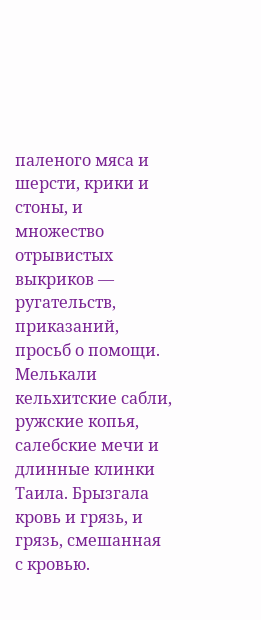паленого мяса и шерсти, крики и стоны, и множество отрывистых выкриков — ругательств, приказаний, просьб о помощи. Мелькали кельхитские сабли, ружские копья, салебские мечи и длинные клинки Таила. Брызгала кровь и грязь, и грязь, смешанная с кровью.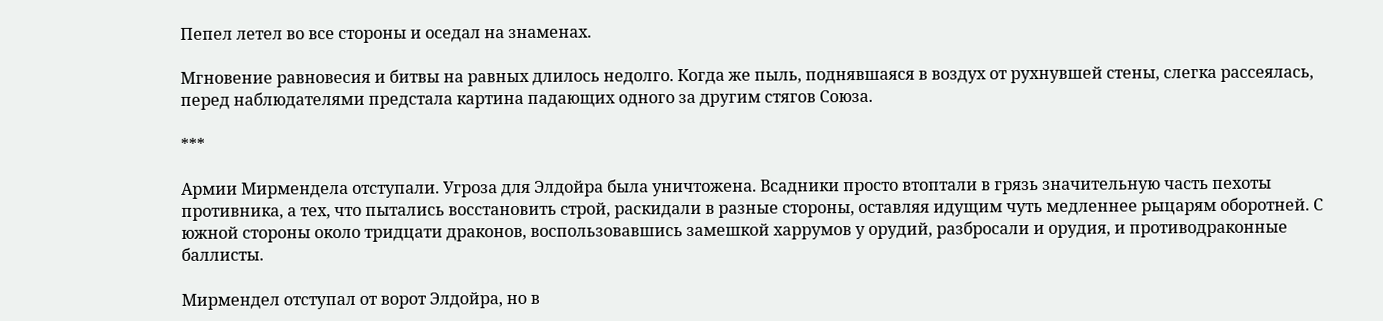Пепел летел во все стороны и оседал на знаменах.

Мгновение равновесия и битвы на равных длилось недолго. Когда же пыль, поднявшаяся в воздух от рухнувшей стены, слегка рассеялась, перед наблюдателями предстала картина падающих одного за другим стягов Союза.

***

Армии Мирмендела отступали. Угроза для Элдойра была уничтожена. Всадники просто втоптали в грязь значительную часть пехоты противника, а тех, что пытались восстановить строй, раскидали в разные стороны, оставляя идущим чуть медленнее рыцарям оборотней. С южной стороны около тридцати драконов, воспользовавшись замешкой харрумов у орудий, разбросали и орудия, и противодраконные баллисты.

Мирмендел отступал от ворот Элдойра, но в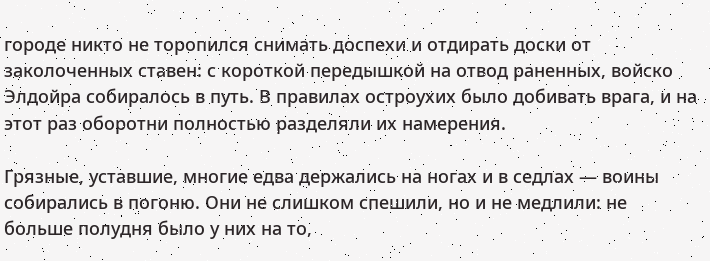городе никто не торопился снимать доспехи и отдирать доски от заколоченных ставен: с короткой передышкой на отвод раненных, войско Элдойра собиралось в путь. В правилах остроухих было добивать врага, и на этот раз оборотни полностью разделяли их намерения.

Грязные, уставшие, многие едва держались на ногах и в седлах — воины собирались в погоню. Они не слишком спешили, но и не медлили: не больше полудня было у них на то,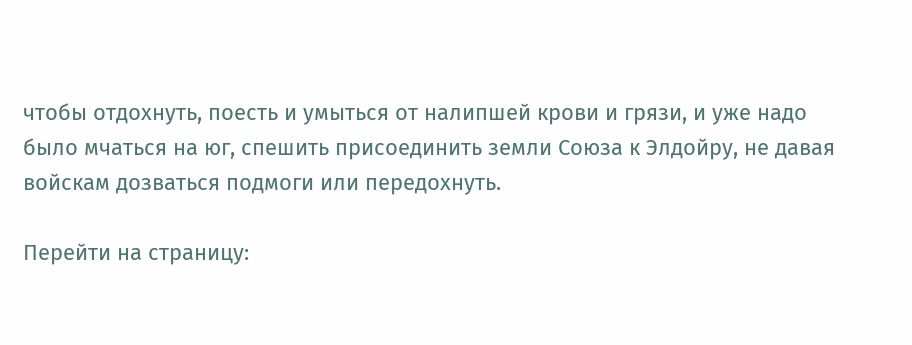чтобы отдохнуть, поесть и умыться от налипшей крови и грязи, и уже надо было мчаться на юг, спешить присоединить земли Союза к Элдойру, не давая войскам дозваться подмоги или передохнуть.

Перейти на страницу: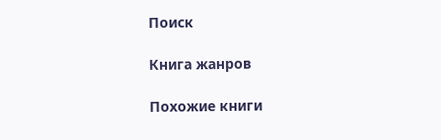Поиск

Книга жанров

Похожие книги